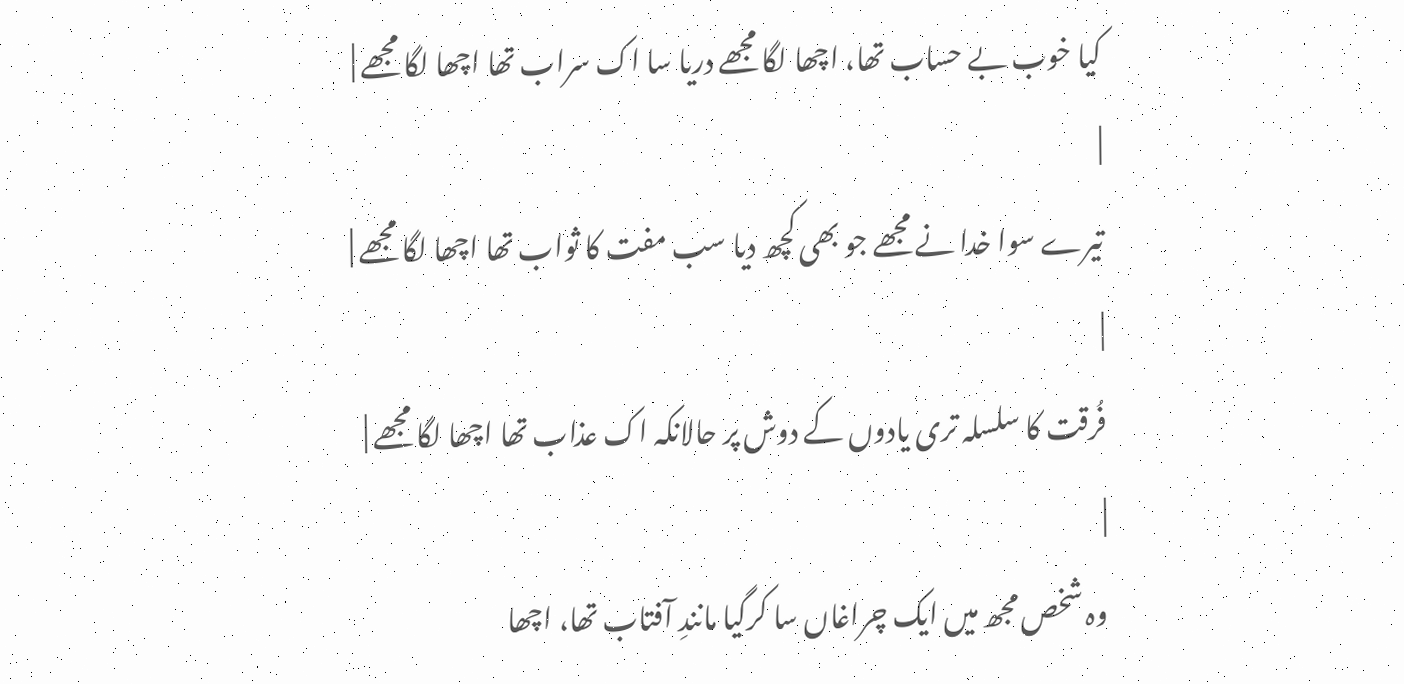کیا خوب بے حساب تھا، اچھا لگا مجھے دریا سا اک سراب تھا اچھا لگا مجھے |
|
تیرے سوا خدا نے مجھے جو بھی کچھ دیا سب مفت کا ثواب تھا اچھا لگا مجھے |
|
فُرقت کا سلسلہ تری یادوں کے دوش پر حالانکہ اک عذاب تھا اچھا لگا مجھے |
|
وہ شخص مجھ میں ایک چراغاں سا کرگیا مانندِ آفتاب تھا، اچھا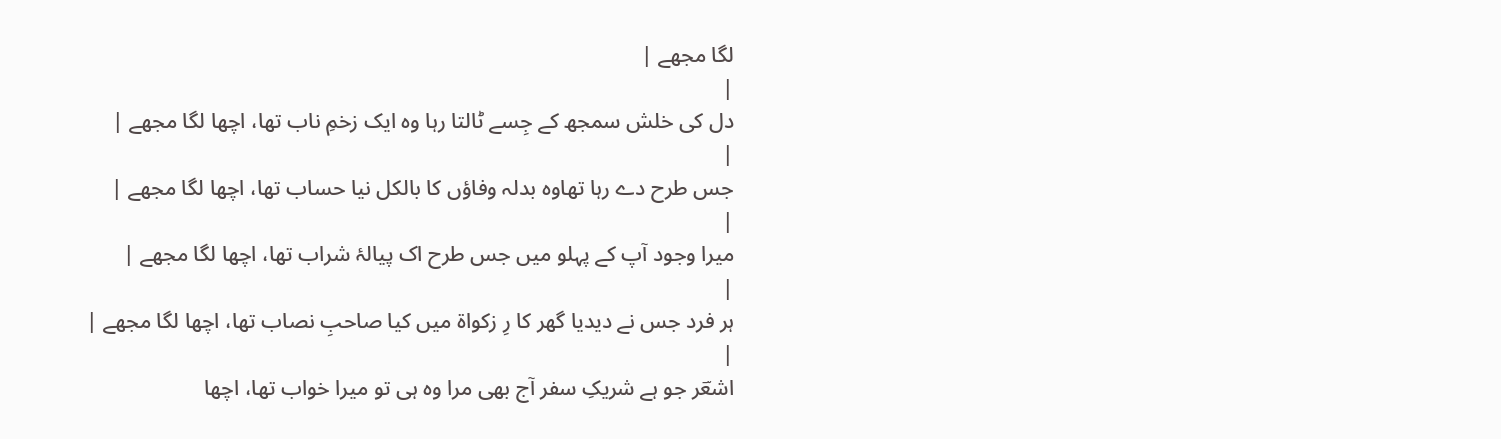لگا مجھے |
|
دل کی خلش سمجھ کے جِسے ٹالتا رہا وہ ایک زخمِ ناب تھا، اچھا لگا مجھے |
|
جس طرح دے رہا تھاوہ بدلہ وفاؤں کا بالکل نیا حساب تھا، اچھا لگا مجھے |
|
میرا وجود آپ کے پہلو میں جس طرح اک پیالۂ شراب تھا، اچھا لگا مجھے |
|
ہر فرد جس نے دیدیا گھر کا رِ زکواۃ میں کیا صاحبِ نصاب تھا، اچھا لگا مجھے |
|
اشعؔر جو ہے شریکِ سفر آج بھی مرا وہ ہی تو میرا خواب تھا، اچھا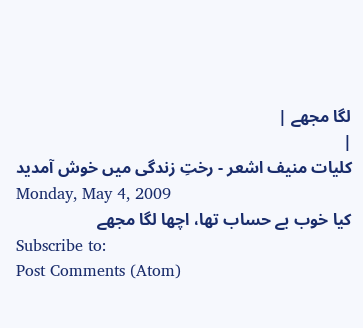لگا مجھے |
|
کلیات منیف اشعر - رختِ زندگی میں خوش آمدید
Monday, May 4, 2009
کیا خوب بے حساب تھا، اچھا لگا مجھے
Subscribe to:
Post Comments (Atom)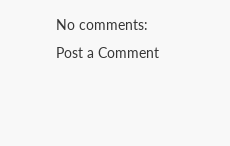No comments:
Post a Comment